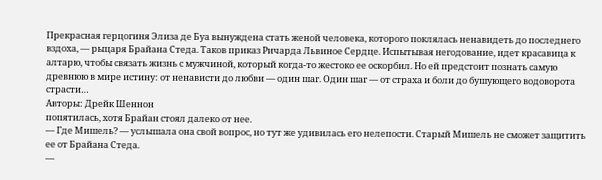Прекрасная герцогиня Элиза де Буа вынуждена стать женой человека, которого поклялась ненавидеть до последнего вздоха, — рыцаря Брайана Стеда. Таков приказ Ричарда Львиное Сердце. Испытывая негодование, идет красавица к алтарю, чтобы связать жизнь с мужчиной, который когда-то жестоко ее оскорбил. Но ей предстоит познать самую древнюю в мире истину: от ненависти до любви — один шаг. Один шаг — от страха и боли до бушующего водоворота страсти…
Авторы: Дрейк Шеннон
попятилась, хотя Брайан стоял далеко от нее.
— Где Мишель? — услышала она свой вопрос, но тут же удивилась его нелепости. Старый Мишель не сможет защитить ее от Брайана Стеда.
—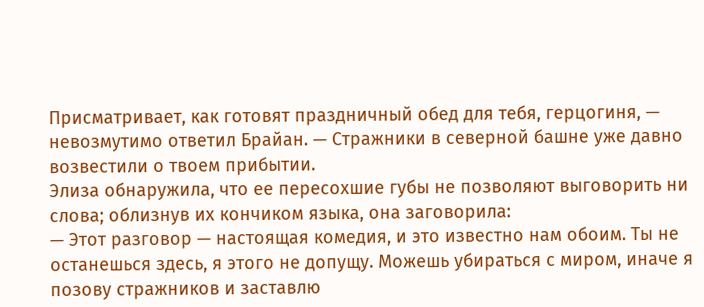Присматривает, как готовят праздничный обед для тебя, герцогиня, — невозмутимо ответил Брайан. — Стражники в северной башне уже давно возвестили о твоем прибытии.
Элиза обнаружила, что ее пересохшие губы не позволяют выговорить ни слова; облизнув их кончиком языка, она заговорила:
— Этот разговор — настоящая комедия, и это известно нам обоим. Ты не останешься здесь, я этого не допущу. Можешь убираться с миром, иначе я позову стражников и заставлю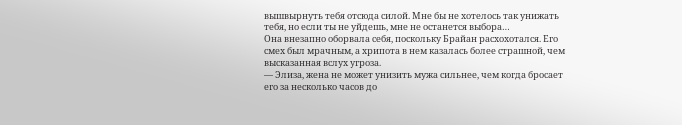вышвырнуть тебя отсюда силой. Мне бы не хотелось так унижать тебя, но если ты не уйдешь, мне не останется выбора…
Она внезапно оборвала себя, поскольку Брайан расхохотался. Его смех был мрачным, а хрипота в нем казалась более страшной, чем высказанная вслух угроза.
— Элиза, жена не может унизить мужа сильнее, чем когда бросает его за несколько часов до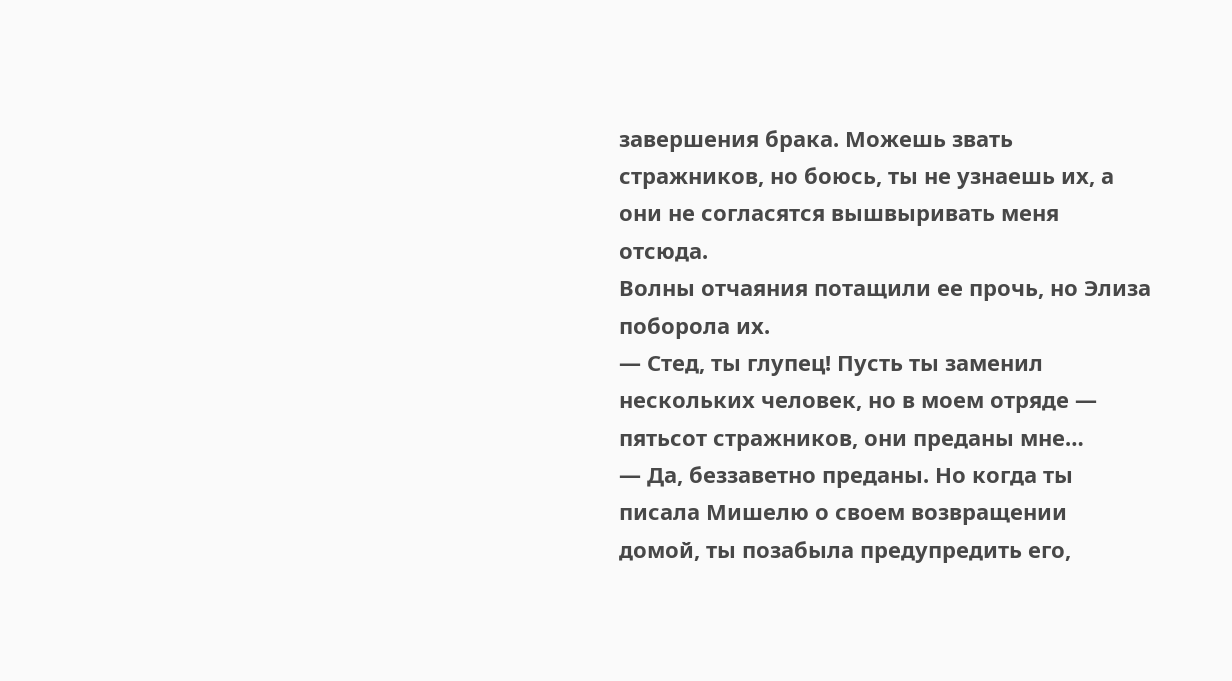завершения брака. Можешь звать стражников, но боюсь, ты не узнаешь их, а они не согласятся вышвыривать меня отсюда.
Волны отчаяния потащили ее прочь, но Элиза поборола их.
— Стед, ты глупец! Пусть ты заменил нескольких человек, но в моем отряде — пятьсот стражников, они преданы мне…
— Да, беззаветно преданы. Но когда ты писала Мишелю о своем возвращении домой, ты позабыла предупредить его,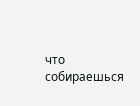что собираешься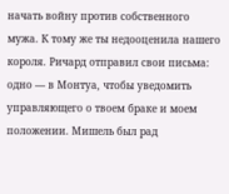начать войну против собственного мужа. К тому же ты недооценила нашего короля. Ричард отправил свои письма: одно — в Монтуа, чтобы уведомить управляющего о твоем браке и моем положении. Мишель был рад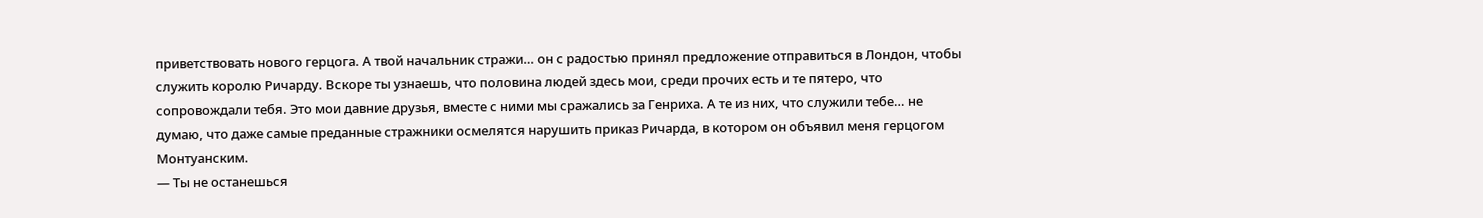приветствовать нового герцога. А твой начальник стражи… он с радостью принял предложение отправиться в Лондон, чтобы служить королю Ричарду. Вскоре ты узнаешь, что половина людей здесь мои, среди прочих есть и те пятеро, что сопровождали тебя. Это мои давние друзья, вместе с ними мы сражались за Генриха. А те из них, что служили тебе… не думаю, что даже самые преданные стражники осмелятся нарушить приказ Ричарда, в котором он объявил меня герцогом Монтуанским.
— Ты не останешься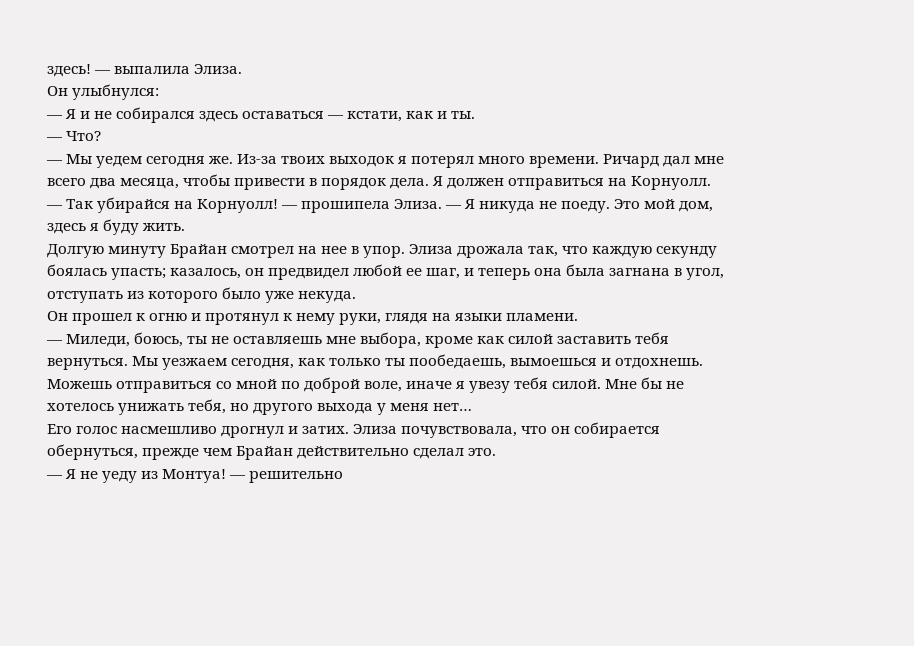здесь! — выпалила Элиза.
Он улыбнулся:
— Я и не собирался здесь оставаться — кстати, как и ты.
— Что?
— Мы уедем сегодня же. Из-за твоих выходок я потерял много времени. Ричард дал мне всего два месяца, чтобы привести в порядок дела. Я должен отправиться на Корнуолл.
— Так убирайся на Корнуолл! — прошипела Элиза. — Я никуда не поеду. Это мой дом, здесь я буду жить.
Долгую минуту Брайан смотрел на нее в упор. Элиза дрожала так, что каждую секунду боялась упасть; казалось, он предвидел любой ее шаг, и теперь она была загнана в угол, отступать из которого было уже некуда.
Он прошел к огню и протянул к нему руки, глядя на языки пламени.
— Миледи, боюсь, ты не оставляешь мне выбора, кроме как силой заставить тебя вернуться. Мы уезжаем сегодня, как только ты пообедаешь, вымоешься и отдохнешь. Можешь отправиться со мной по доброй воле, иначе я увезу тебя силой. Мне бы не хотелось унижать тебя, но другого выхода у меня нет…
Его голос насмешливо дрогнул и затих. Элиза почувствовала, что он собирается обернуться, прежде чем Брайан действительно сделал это.
— Я не уеду из Монтуа! — решительно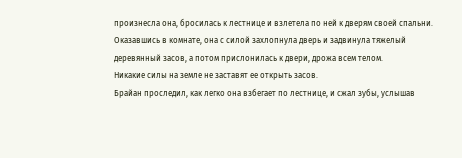произнесла она, бросилась к лестнице и взлетела по ней к дверям своей спальни. Оказавшись в комнате, она с силой захлопнула дверь и задвинула тяжелый деревянный засов, а потом прислонилась к двери, дрожа всем телом.
Никакие силы на земле не заставят ее открыть засов.
Брайан проследил, как легко она взбегает по лестнице, и сжал зубы, услышав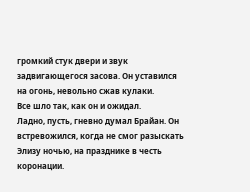громкий стук двери и звук задвигающегося засова. Он уставился на огонь, невольно сжав кулаки.
Все шло так, как он и ожидал.
Ладно, пусть, гневно думал Брайан. Он встревожился, когда не смог разыскать Элизу ночью, на празднике в честь коронации.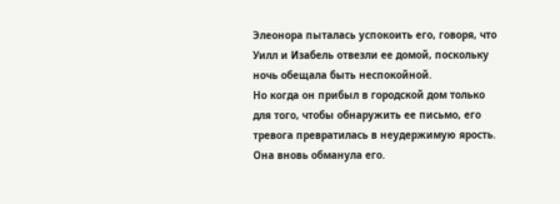Элеонора пыталась успокоить его, говоря, что Уилл и Изабель отвезли ее домой, поскольку ночь обещала быть неспокойной.
Но когда он прибыл в городской дом только для того, чтобы обнаружить ее письмо, его тревога превратилась в неудержимую ярость. Она вновь обманула его.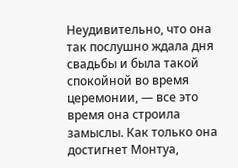Неудивительно, что она так послушно ждала дня свадьбы и была такой спокойной во время церемонии, — все это время она строила замыслы. Как только она достигнет Монтуа,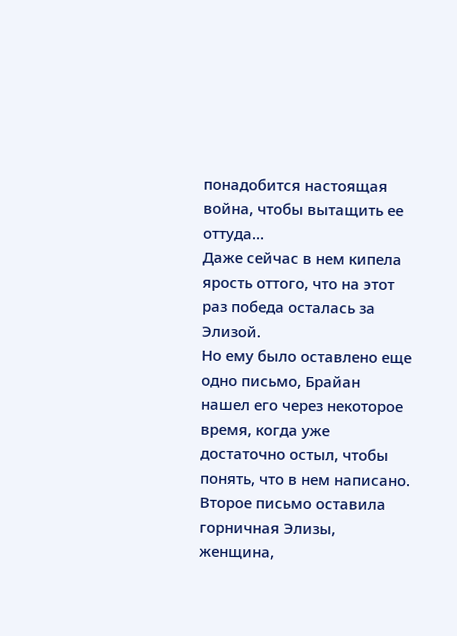понадобится настоящая война, чтобы вытащить ее оттуда…
Даже сейчас в нем кипела ярость оттого, что на этот раз победа осталась за Элизой.
Но ему было оставлено еще одно письмо, Брайан нашел его через некоторое время, когда уже достаточно остыл, чтобы понять, что в нем написано.
Второе письмо оставила горничная Элизы, женщина,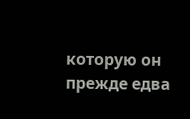которую он прежде едва